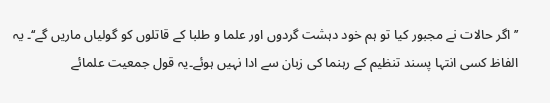’’اگر حالات نے مجبور کیا تو ہم خود دہشت گردوں اور علما و طلبا کے قاتلوں کو گولیاں ماریں گے‘‘۔ یہ الفاظ کسی انتہا پسند تنظیم کے رہنما کی زبان سے ادا نہیں ہوئے۔یہ قول جمعیت علمائے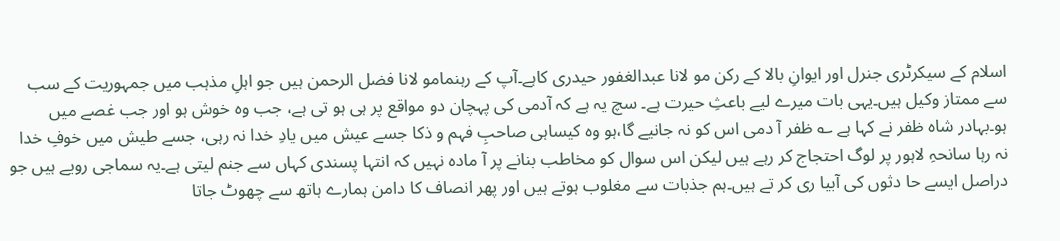اسلام کے سیکرٹری جنرل اور ایوانِ بالا کے رکن مو لانا عبدالغفور حیدری کاہے۔آپ کے رہنمامو لانا فضل الرحمن ہیں جو اہلِ مذہب میں جمہوریت کے سب سے ممتاز وکیل ہیں۔یہی بات میرے لیے باعثِ حیرت ہے۔ سچ یہ ہے کہ آدمی کی پہچان دو مواقع پر ہی ہو تی ہے، جب وہ خوش ہو اور جب غصے میں ہو۔بہادر شاہ ظفر نے کہا ہے ؎ ظفر آ دمی اس کو نہ جانیے گا،ہو وہ کیساہی صاحبِ فہم و ذکا جسے عیش میں یادِ خدا نہ رہی، جسے طیش میں خوفِ خدا نہ رہا سانحہِ لاہور پر لوگ احتجاج کر رہے ہیں لیکن اس سوال کو مخاطب بنانے پر آ مادہ نہیں کہ انتہا پسندی کہاں سے جنم لیتی ہے۔یہ سماجی رویے ہیں جو دراصل ایسے حا دثوں کی آبیا ری کر تے ہیں۔ہم جذبات سے مغلوب ہوتے ہیں اور پھر انصاف کا دامن ہمارے ہاتھ سے چھوٹ جاتا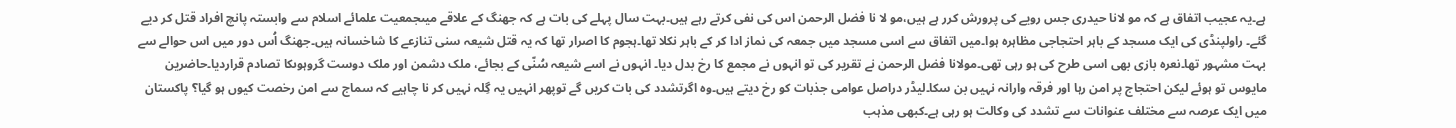ہے۔یہ عجیب اتفاق ہے کہ مو لانا حیدری جس رویے کی پرورش کرر ہے ہیں،مو لا نا فضل الرحمن اس کی نفی کرتے رہے ہیں۔بہت سال پہلے کی بات ہے کہ جھنگ کے علاقے میںجمعیت علمائے اسلام سے وابستہ پانچ افراد قتل کر دیے گئے۔ راولپنڈی کی ایک مسجد کے باہر احتجاجی مظاہرہ ہوا۔میں اتفاق سے اسی مسجد میں جمعہ کی نماز ادا کر کے باہر نکلا تھا۔ہجوم کا اصرار تھا کہ یہ قتل شیعہ سنی تنازعے کا شاخسانہ ہیں۔جھنگ اُس دور میں اس حوالے سے بہت مشہور تھا۔نعرہ بازی بھی اسی طرح کی ہو رہی تھی۔مولانا فضل الرحمن نے تقریر کی تو انہوں نے مجمع کا رخ بدل دیا۔ انہوں نے اسے شیعہ سُنّی کے بجائے، ملک دشمن اور ملک دوست گروہوںکا تصادم قراردیا۔حاضرین مایوس تو ہوئے لیکن احتجاج پر امن رہا اور فرقہ وارانہ نہیں بن سکا۔لیڈر دراصل عوامی جذبات کو رخ دیتے ہیں۔وہ اگرتشدد کی بات کریں گے توپھر انہیں یہ گِلہ نہیں کر نا چاہیے کہ سماج سے امن رخصت کیوں ہو گیا؟ پاکستان میں ایک عرصہ سے مختلف عنوانات سے تشدد کی وکالت ہو رہی ہے۔کبھی مذہب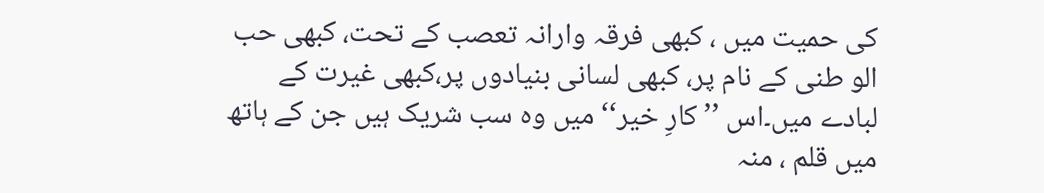کی حمیت میں ، کبھی فرقہ وارانہ تعصب کے تحت، کبھی حب الو طنی کے نام پر، کبھی لسانی بنیادوں پر،کبھی غیرت کے لبادے میں۔اس ’’کارِ خیر‘‘ میں وہ سب شریک ہیں جن کے ہاتھ میں قلم ، منہ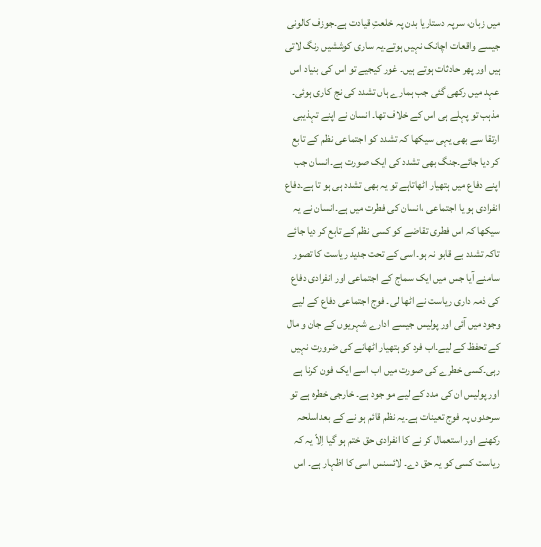میں زبان، سرپہ دستاریا بدن پہ خلعتِ قیادت ہے۔جوزف کالونی جیسے واقعات اچانک نہیں ہوتے۔یہ ساری کوششیں رنگ لاتی ہیں اور پھر حادثات ہوتے ہیں۔ غور کیجیے تو اس کی بنیاد اس عہد میں رکھی گئی جب ہمارے ہاں تشدد کی نج کاری ہوئی۔ مذہب تو پہلے ہی اس کے خلاف تھا۔ انسان نے اپنے تہذیبی ارتقا سے بھی یہی سیکھا کہ تشدد کو اجتماعی نظم کے تابع کر دیا جائے۔جنگ بھی تشدد کی ایک صورت ہے۔انسان جب اپنے دفاع میں ہتھیار اٹھاتاہے تو یہ بھی تشدد ہی ہو تا ہے۔دفاع انفرادی ہو یا اجتماعی ،انسان کی فطرت میں ہے۔انسان نے یہ سیکھا کہ اس فطری تقاضے کو کسی نظم کے تابع کر دیا جائے تاکہ تشدد بے قابو نہ ہو۔اسی کے تحت جدید ریاست کا تصور سامنے آیا جس میں ایک سماج کے اجتماعی اور انفرادی دفاع کی ذمہ داری ریاست نے اٹھا لی۔ فوج اجتماعی دفاع کے لیے وجود میں آئی اور پولیس جیسے ادارے شہریوں کے جان و مال کے تحفظ کے لیے۔اب فرد کو ہتھیار اٹھانے کی ضرورت نہیں رہی۔کسی خطرے کی صورت میں اب اسے ایک فون کرنا ہے اور پولیس ان کی مدد کے لیے مو جود ہے۔ خارجی خطرہ ہے تو سرحدوں پہ فوج تعینات ہے۔یہ نظم قائم ہو نے کے بعداسلحہ رکھنے اور استعمال کر نے کا انفرادی حق ختم ہو گیا اِلاّ یہ کہ ریاست کسی کو یہ حق دے۔ لائسنس اسی کا اظہار ہے۔ اس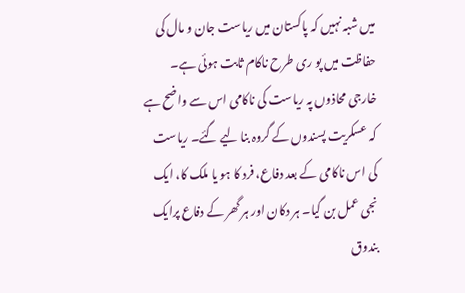میں شبہ نہیں کہ پاکستان میں ریاست جان و مال کی حفاظت میں پو ری طرح ناکام ثابت ہوئی ہے۔ خارجی محاذوں پہ ریاست کی ناکامی اس سے واضح ہے کہ عسکریت پسندوں کے گروہ بنا لیے گئے۔ ریاست کی اس ناکامی کے بعد دفاع، فرد کا ہو یا ملک کا، ایک نجی عمل بن گیا۔ ہر دکان اور ہر گھر کے دفاع پرایک بندوق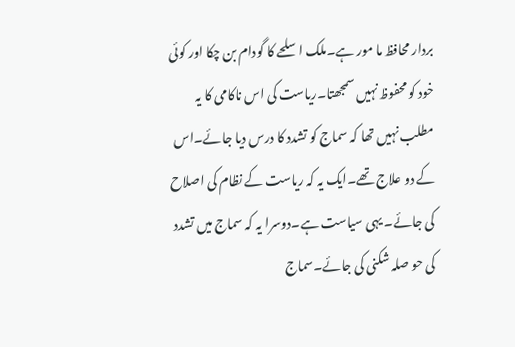بردار محافظ ما مور ہے۔ملک اسلحے کا گودام بن چکا اور کوئی خود کو محفوظ نہیں سمجھتا۔ریاست کی اس ناکامی کا یہ مطلب نہیں تھا کہ سماج کو تشدد کا درس دیا جائے۔اس کے دو علاج تھے۔ایک یہ کہ ریاست کے نظام کی اصلاح کی جائے۔ یہی سیاست ہے۔دوسرا یہ کہ سماج میں تشدد کی حو صلہ شکنی کی جائے۔سماج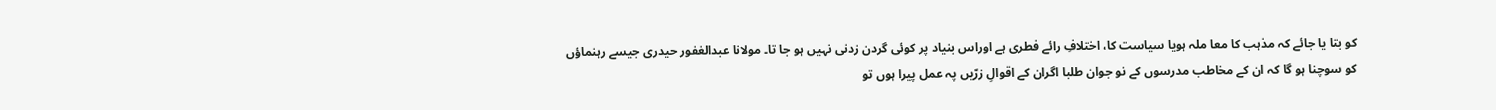کو بتا یا جائے کہ مذہب کا معا ملہ ہویا سیاست کا، اختلافِ رائے فطری ہے اوراس بنیاد پر کوئی گردن زدنی نہیں ہو جا تا۔ مولانا عبدالغفور حیدری جیسے رہنماؤں کو سوچنا ہو گا کہ ان کے مخاطب مدرسوں کے نو جوان طلبا اگران کے اقوالِ زرّیں پہ عمل پیرا ہوں تو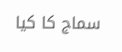سماج کا کیا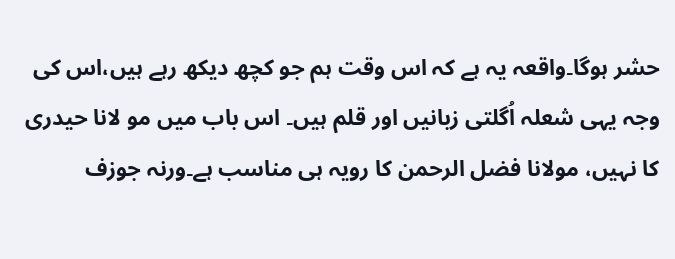حشر ہوگا۔واقعہ یہ ہے کہ اس وقت ہم جو کچھ دیکھ رہے ہیں،اس کی وجہ یہی شعلہ اُگلتی زبانیں اور قلم ہیں۔ اس باب میں مو لانا حیدری کا نہیں، مولانا فضل الرحمن کا رویہ ہی مناسب ہے۔ورنہ جوزف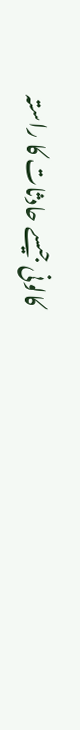کالونی جیسے حادثات کا راستہ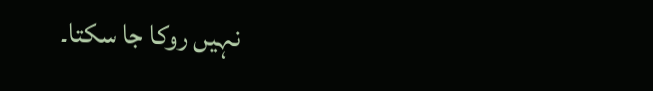نہیں روکا جا سکتا۔